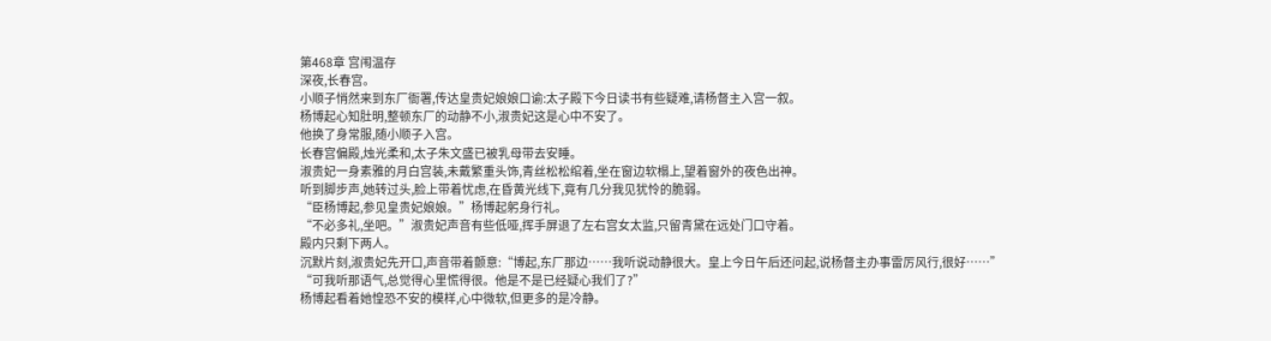第468章 宫闱温存
深夜,长春宫。
小顺子悄然来到东厂衙署,传达皇贵妃娘娘口谕:太子殿下今日读书有些疑难,请杨督主入宫一叙。
杨博起心知肚明,整顿东厂的动静不小,淑贵妃这是心中不安了。
他换了身常服,随小顺子入宫。
长春宫偏殿,烛光柔和,太子朱文盛已被乳母带去安睡。
淑贵妃一身素雅的月白宫装,未戴繁重头饰,青丝松松绾着,坐在窗边软榻上,望着窗外的夜色出神。
听到脚步声,她转过头,脸上带着忧虑,在昏黄光线下,竟有几分我见犹怜的脆弱。
“臣杨博起,参见皇贵妃娘娘。”杨博起躬身行礼。
“不必多礼,坐吧。”淑贵妃声音有些低哑,挥手屏退了左右宫女太监,只留青黛在远处门口守着。
殿内只剩下两人。
沉默片刻,淑贵妃先开口,声音带着颤意:“博起,东厂那边……我听说动静很大。皇上今日午后还问起,说杨督主办事雷厉风行,很好……”
“可我听那语气,总觉得心里慌得很。他是不是已经疑心我们了?”
杨博起看着她惶恐不安的模样,心中微软,但更多的是冷静。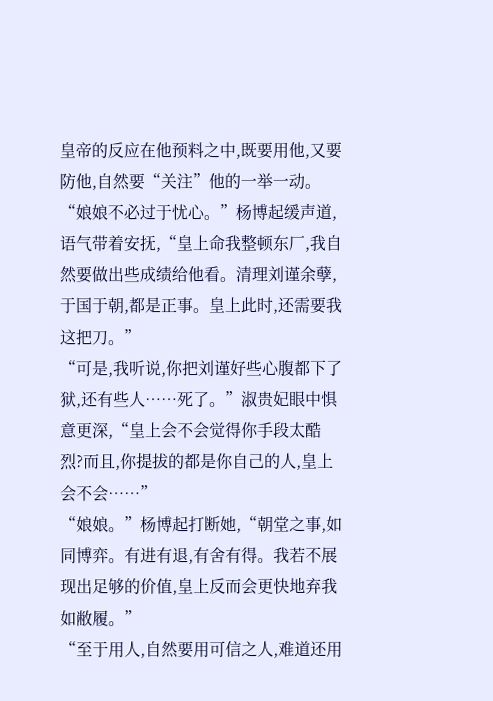皇帝的反应在他预料之中,既要用他,又要防他,自然要“关注”他的一举一动。
“娘娘不必过于忧心。”杨博起缓声道,语气带着安抚,“皇上命我整顿东厂,我自然要做出些成绩给他看。清理刘谨余孽,于国于朝,都是正事。皇上此时,还需要我这把刀。”
“可是,我听说,你把刘谨好些心腹都下了狱,还有些人……死了。”淑贵妃眼中惧意更深,“皇上会不会觉得你手段太酷烈?而且,你提拔的都是你自己的人,皇上会不会……”
“娘娘。”杨博起打断她,“朝堂之事,如同博弈。有进有退,有舍有得。我若不展现出足够的价值,皇上反而会更快地弃我如敝履。”
“至于用人,自然要用可信之人,难道还用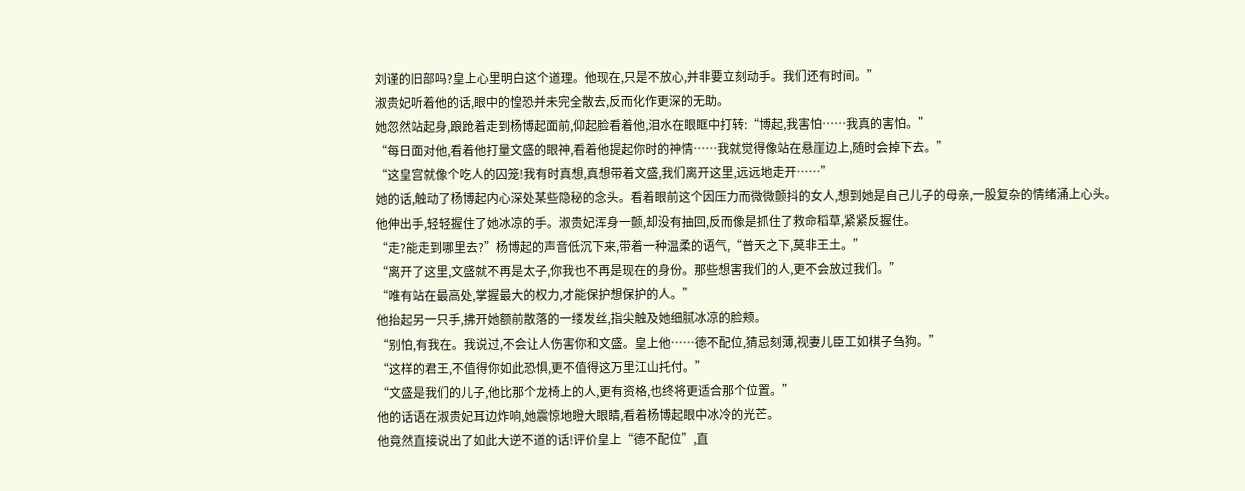刘谨的旧部吗?皇上心里明白这个道理。他现在,只是不放心,并非要立刻动手。我们还有时间。”
淑贵妃听着他的话,眼中的惶恐并未完全散去,反而化作更深的无助。
她忽然站起身,踉跄着走到杨博起面前,仰起脸看着他,泪水在眼眶中打转:“博起,我害怕……我真的害怕。”
“每日面对他,看着他打量文盛的眼神,看着他提起你时的神情……我就觉得像站在悬崖边上,随时会掉下去。”
“这皇宫就像个吃人的囚笼!我有时真想,真想带着文盛,我们离开这里,远远地走开……”
她的话,触动了杨博起内心深处某些隐秘的念头。看着眼前这个因压力而微微颤抖的女人,想到她是自己儿子的母亲,一股复杂的情绪涌上心头。
他伸出手,轻轻握住了她冰凉的手。淑贵妃浑身一颤,却没有抽回,反而像是抓住了救命稻草,紧紧反握住。
“走?能走到哪里去?”杨博起的声音低沉下来,带着一种温柔的语气,“普天之下,莫非王土。”
“离开了这里,文盛就不再是太子,你我也不再是现在的身份。那些想害我们的人,更不会放过我们。”
“唯有站在最高处,掌握最大的权力,才能保护想保护的人。”
他抬起另一只手,拂开她额前散落的一缕发丝,指尖触及她细腻冰凉的脸颊。
“别怕,有我在。我说过,不会让人伤害你和文盛。皇上他……德不配位,猜忌刻薄,视妻儿臣工如棋子刍狗。”
“这样的君王,不值得你如此恐惧,更不值得这万里江山托付。”
“文盛是我们的儿子,他比那个龙椅上的人,更有资格,也终将更适合那个位置。”
他的话语在淑贵妃耳边炸响,她震惊地瞪大眼睛,看着杨博起眼中冰冷的光芒。
他竟然直接说出了如此大逆不道的话!评价皇上“德不配位”,直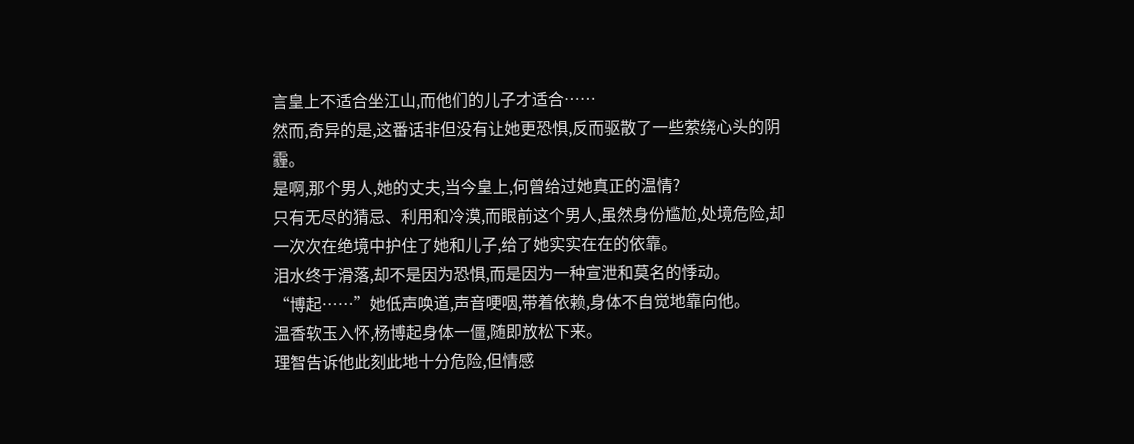言皇上不适合坐江山,而他们的儿子才适合……
然而,奇异的是,这番话非但没有让她更恐惧,反而驱散了一些萦绕心头的阴霾。
是啊,那个男人,她的丈夫,当今皇上,何曾给过她真正的温情?
只有无尽的猜忌、利用和冷漠,而眼前这个男人,虽然身份尴尬,处境危险,却一次次在绝境中护住了她和儿子,给了她实实在在的依靠。
泪水终于滑落,却不是因为恐惧,而是因为一种宣泄和莫名的悸动。
“博起……”她低声唤道,声音哽咽,带着依赖,身体不自觉地靠向他。
温香软玉入怀,杨博起身体一僵,随即放松下来。
理智告诉他此刻此地十分危险,但情感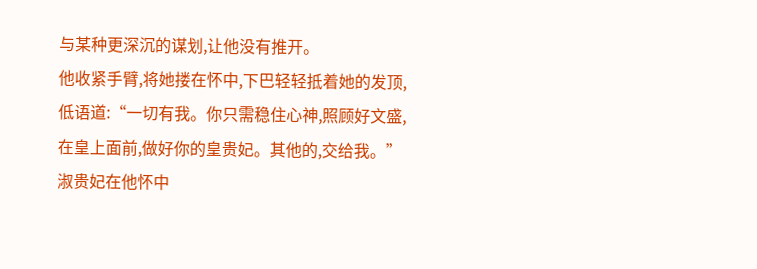与某种更深沉的谋划,让他没有推开。
他收紧手臂,将她搂在怀中,下巴轻轻抵着她的发顶,低语道:“一切有我。你只需稳住心神,照顾好文盛,在皇上面前,做好你的皇贵妃。其他的,交给我。”
淑贵妃在他怀中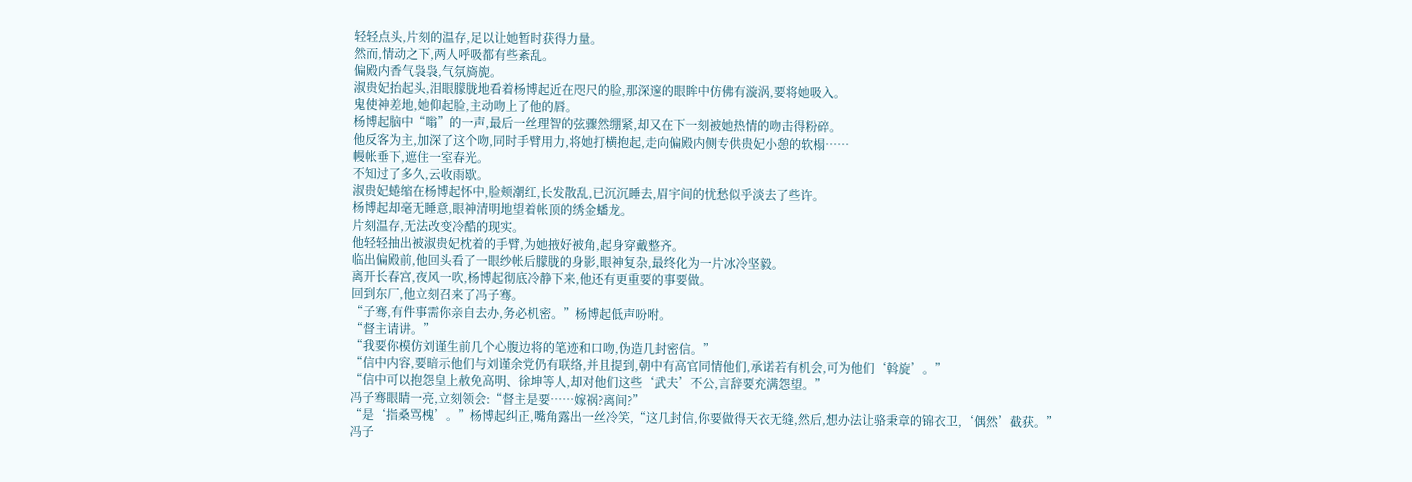轻轻点头,片刻的温存,足以让她暂时获得力量。
然而,情动之下,两人呼吸都有些紊乱。
偏殿内香气袅袅,气氛旖旎。
淑贵妃抬起头,泪眼朦胧地看着杨博起近在咫尺的脸,那深邃的眼眸中仿佛有漩涡,要将她吸入。
鬼使神差地,她仰起脸,主动吻上了他的唇。
杨博起脑中“嗡”的一声,最后一丝理智的弦骤然绷紧,却又在下一刻被她热情的吻击得粉碎。
他反客为主,加深了这个吻,同时手臂用力,将她打横抱起,走向偏殿内侧专供贵妃小憩的软榻……
幔帐垂下,遮住一室春光。
不知过了多久,云收雨歇。
淑贵妃蜷缩在杨博起怀中,脸颊潮红,长发散乱,已沉沉睡去,眉宇间的忧愁似乎淡去了些许。
杨博起却毫无睡意,眼神清明地望着帐顶的绣金蟠龙。
片刻温存,无法改变冷酷的现实。
他轻轻抽出被淑贵妃枕着的手臂,为她掖好被角,起身穿戴整齐。
临出偏殿前,他回头看了一眼纱帐后朦胧的身影,眼神复杂,最终化为一片冰冷坚毅。
离开长春宫,夜风一吹,杨博起彻底冷静下来,他还有更重要的事要做。
回到东厂,他立刻召来了冯子骞。
“子骞,有件事需你亲自去办,务必机密。”杨博起低声吩咐。
“督主请讲。”
“我要你模仿刘谨生前几个心腹边将的笔迹和口吻,伪造几封密信。”
“信中内容,要暗示他们与刘谨余党仍有联络,并且提到,朝中有高官同情他们,承诺若有机会,可为他们‘斡旋’。”
“信中可以抱怨皇上赦免高明、徐坤等人,却对他们这些‘武夫’不公,言辞要充满怨望。”
冯子骞眼睛一亮,立刻领会:“督主是要……嫁祸?离间?”
“是‘指桑骂槐’。”杨博起纠正,嘴角露出一丝冷笑,“这几封信,你要做得天衣无缝,然后,想办法让骆秉章的锦衣卫,‘偶然’截获。”
冯子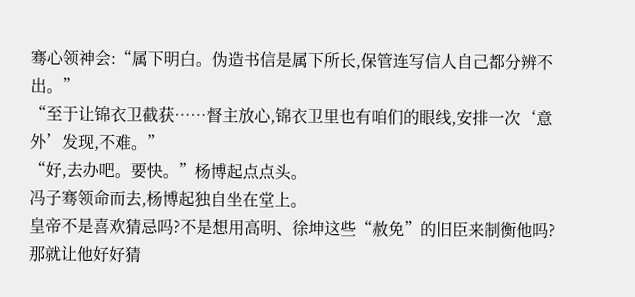骞心领神会:“属下明白。伪造书信是属下所长,保管连写信人自己都分辨不出。”
“至于让锦衣卫截获……督主放心,锦衣卫里也有咱们的眼线,安排一次‘意外’发现,不难。”
“好,去办吧。要快。”杨博起点点头。
冯子骞领命而去,杨博起独自坐在堂上。
皇帝不是喜欢猜忌吗?不是想用高明、徐坤这些“赦免”的旧臣来制衡他吗?那就让他好好猜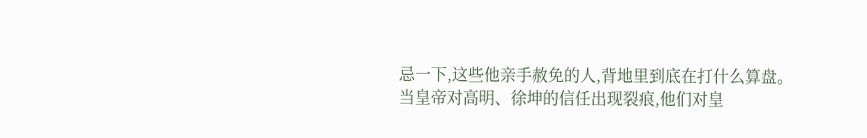忌一下,这些他亲手赦免的人,背地里到底在打什么算盘。
当皇帝对高明、徐坤的信任出现裂痕,他们对皇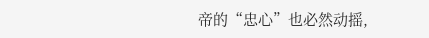帝的“忠心”也必然动摇,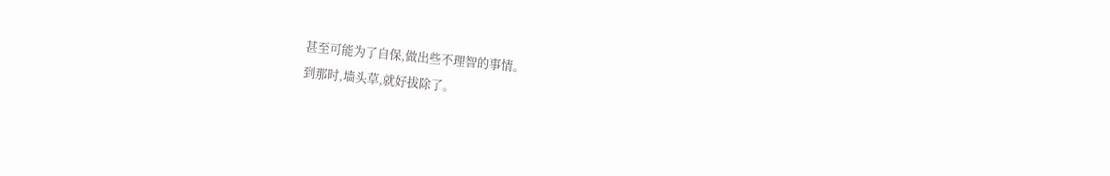甚至可能为了自保,做出些不理智的事情。
到那时,墙头草,就好拔除了。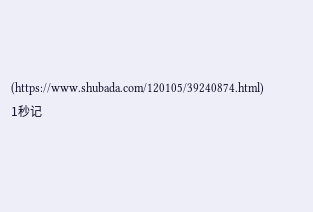(https://www.shubada.com/120105/39240874.html)
1秒记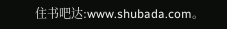住书吧达:www.shubada.com。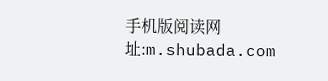手机版阅读网址:m.shubada.com